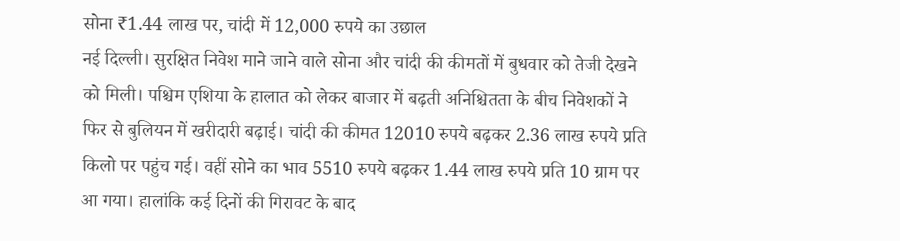सोना ₹1.44 लाख पर, चांदी में 12,000 रुपये का उछाल
नई दिल्ली। सुरक्षित निवेश माने जाने वाले सोना और चांदी की कीमतों में बुधवार को तेजी देखने को मिली। पश्चिम एशिया के हालात को लेकर बाजार में बढ़ती अनिश्चितता के बीच निवेशकों ने फिर से बुलियन में खरीदारी बढ़ाई। चांदी की कीमत 12010 रुपये बढ़कर 2.36 लाख रुपये प्रति किलो पर पहुंच गई। वहीं सोने का भाव 5510 रुपये बढ़कर 1.44 लाख रुपये प्रति 10 ग्राम पर आ गया। हालांकि कई दिनों की गिरावट के बाद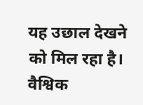यह उछाल देखने को मिल रहा है।
वैश्विक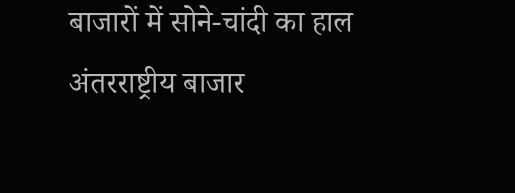बाजारों में सोने-चांदी का हाल
अंतरराष्ट्रीय बाजार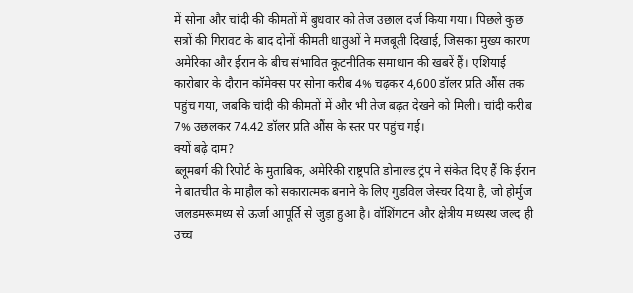में सोना और चांदी की कीमतों में बुधवार को तेज उछाल दर्ज किया गया। पिछले कुछ सत्रों की गिरावट के बाद दोनों कीमती धातुओं ने मजबूती दिखाई, जिसका मुख्य कारण अमेरिका और ईरान के बीच संभावित कूटनीतिक समाधान की खबरें हैं। एशियाई कारोबार के दौरान कॉमेक्स पर सोना करीब 4% चढ़कर 4,600 डॉलर प्रति औंस तक पहुंच गया, जबकि चांदी की कीमतों में और भी तेज बढ़त देखने को मिली। चांदी करीब 7% उछलकर 74.42 डॉलर प्रति औंस के स्तर पर पहुंच गई।
क्यों बढ़े दाम?
ब्लूमबर्ग की रिपोर्ट के मुताबिक, अमेरिकी राष्ट्रपति डोनाल्ड ट्रंप ने संकेत दिए हैं कि ईरान ने बातचीत के माहौल को सकारात्मक बनाने के लिए गुडविल जेस्चर दिया है, जो होर्मुज जलडमरूमध्य से ऊर्जा आपूर्ति से जुड़ा हुआ है। वॉशिंगटन और क्षेत्रीय मध्यस्थ जल्द ही उच्च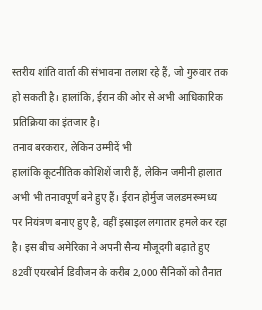स्तरीय शांति वार्ता की संभावना तलाश रहे हैं, जो गुरुवार तक हो सकती है। हालांकि, ईरान की ओर से अभी आधिकारिक प्रतिक्रिया का इंतजार है।
तनाव बरकरार, लेकिन उम्मीदें भी
हालांकि कूटनीतिक कोशिशें जारी हैं, लेकिन जमीनी हालात अभी भी तनावपूर्ण बने हुए हैं। ईरान होर्मुज जलडमरूमध्य पर नियंत्रण बनाए हुए है, वहीं इस्राइल लगातार हमले कर रहा है। इस बीच अमेरिका ने अपनी सैन्य मौजूदगी बढ़ाते हुए 82वीं एयरबोर्न डिवीजन के करीब 2,000 सैनिकों को तैनात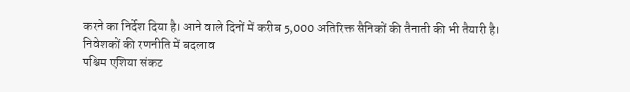करने का निर्देश दिया है। आने वाले दिनों में करीब 5,000 अतिरिक्त सैनिकों की तैनाती की भी तैयारी है।
निवेशकों की रणनीति में बदलाव
पश्चिम एशिया संकट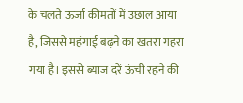के चलते ऊर्जा कीमतों में उछाल आया है, जिससे महंगाई बढ़ने का खतरा गहरा गया है। इससे ब्याज दरें ऊंची रहने की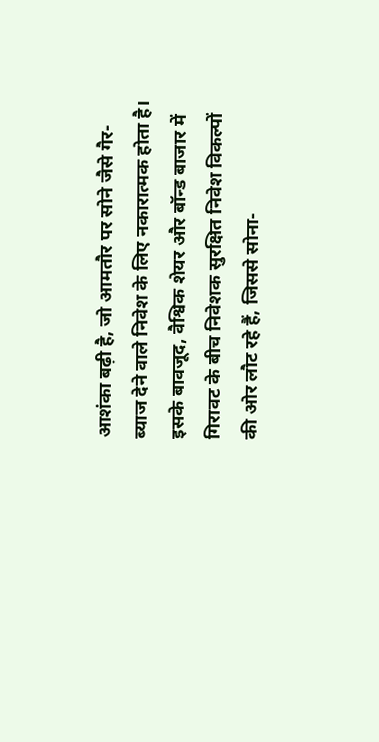आशंका बढ़ी है, जो आमतौर पर सोने जैसे गैर-ब्याज देने वाले निवेश के लिए नकारात्मक होता है। इसके बावजूद, वैश्विक शेयर और बॉन्ड बाजार में गिरावट के बीच निवेशक सुरक्षित निवेश विकल्पों की ओर लौट रहे हैं, जिससे सोना-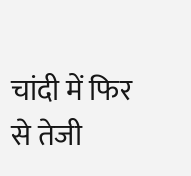चांदी में फिर से तेजी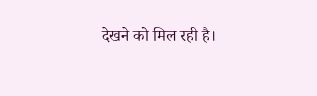देखने को मिल रही है।